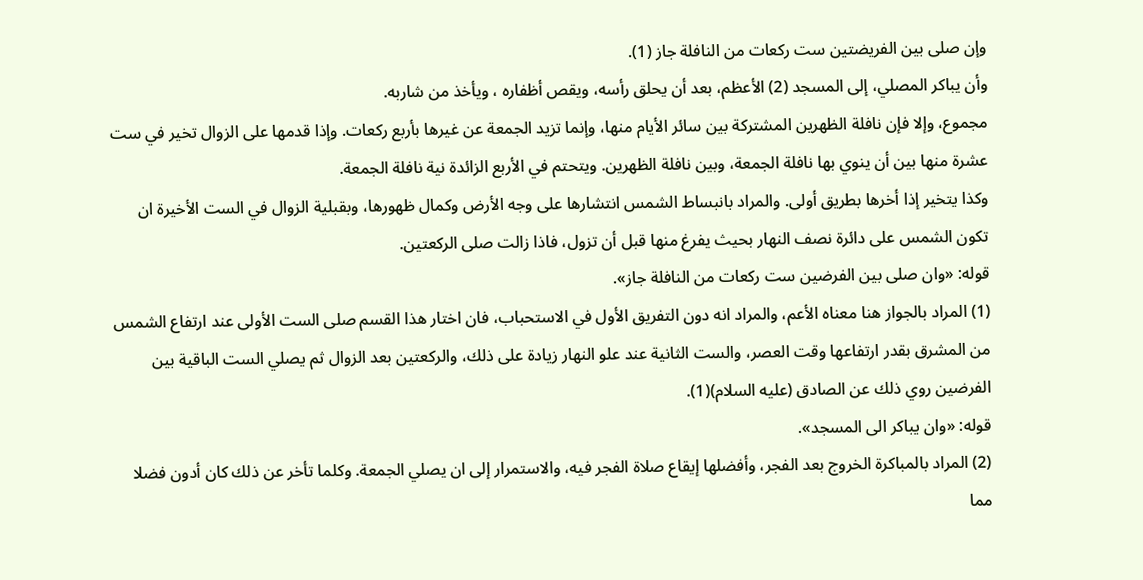وإن صلى بين الفريضتين ست ركعات من النافلة جاز (1).
وأن يباكر المصلي، إلى المسجد (2) الأعظم، بعد أن يحلق رأسه، ويقص أظفاره ، ويأخذ من شاربه.
مجموع، وإلا فإن نافلة الظهرين المشتركة بين سائر الأيام منها، وإنما تزيد الجمعة عن غيرها بأربع ركعات. وإذا قدمها على الزوال تخير في ست عشرة منها بين أن ينوي بها نافلة الجمعة، وبين نافلة الظهرين. ويتحتم في الأربع الزائدة نية نافلة الجمعة.
وكذا يتخير إذا أخرها بطريق أولى. والمراد بانبساط الشمس انتشارها على وجه الأرض وكمال ظهورها، وبقبلية الزوال في الست الأخيرة ان تكون الشمس على دائرة نصف النهار بحيث يفرغ منها قبل أن تزول، فاذا زالت صلى الركعتين.
قوله: «وان صلى بين الفرضين ست ركعات من النافلة جاز».
(1) المراد بالجواز هنا معناه الأعم، والمراد انه دون التفريق الأول في الاستحباب، فان اختار هذا القسم صلى الست الأولى عند ارتفاع الشمس من المشرق بقدر ارتفاعها وقت العصر، والست الثانية عند علو النهار زيادة على ذلك، والركعتين بعد الزوال ثم يصلي الست الباقية بين الفرضين روي ذلك عن الصادق (عليه السلام)(1).
قوله: «وان يباكر الى المسجد».
(2) المراد بالمباكرة الخروج بعد الفجر، وأفضلها إيقاع صلاة الفجر فيه، والاستمرار إلى ان يصلي الجمعة. وكلما تأخر عن ذلك كان أدون فضلا مما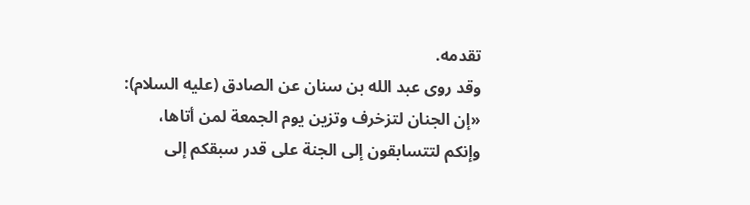تقدمه.
وقد روى عبد الله بن سنان عن الصادق (عليه السلام): «إن الجنان لتزخرف وتزين يوم الجمعة لمن أتاها، وإنكم لتتسابقون إلى الجنة على قدر سبقكم إلى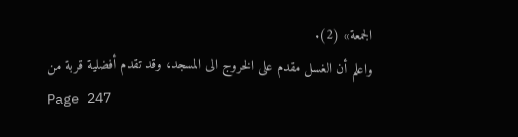الجمعة» (2).
واعلم أن الغسل مقدم على الخروج الى المسجد، وقد تقدم أفضلية قربة من
Page 247